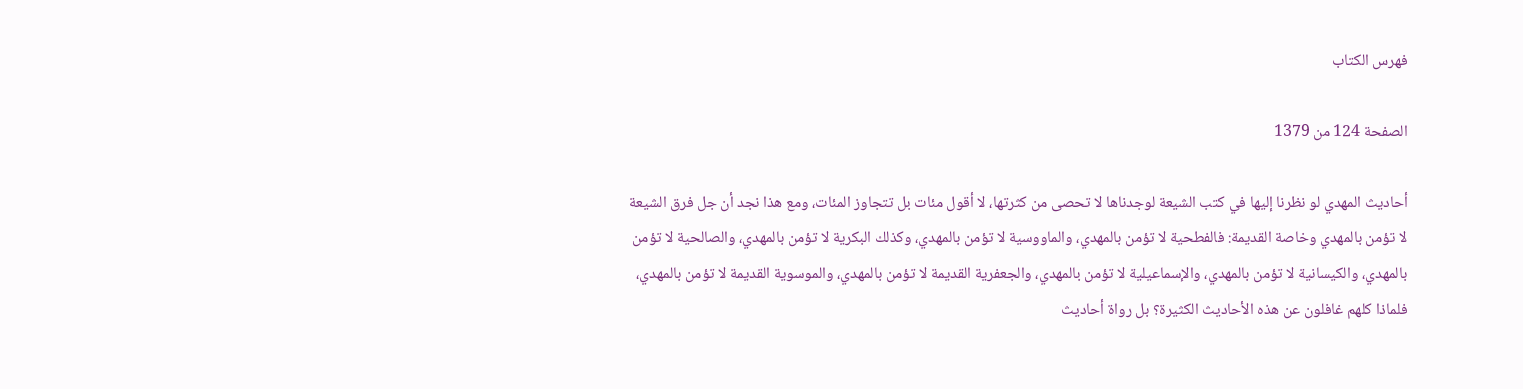فهرس الكتاب

الصفحة 124 من 1379

أحاديث المهدي لو نظرنا إليها في كتب الشيعة لوجدناها لا تحصى من كثرتها، لا أقول مئات بل تتجاوز المئات، ومع هذا نجد أن جل فرق الشيعة لا تؤمن بالمهدي وخاصة القديمة: فالفطحية لا تؤمن بالمهدي، والماووسية لا تؤمن بالمهدي، وكذلك البكرية لا تؤمن بالمهدي، والصالحية لا تؤمن بالمهدي، والكيسانية لا تؤمن بالمهدي، والإسماعيلية لا تؤمن بالمهدي، والجعفرية القديمة لا تؤمن بالمهدي، والموسوية القديمة لا تؤمن بالمهدي، فلماذا كلهم غافلون عن هذه الأحاديث الكثيرة؟ بل رواة أحاديث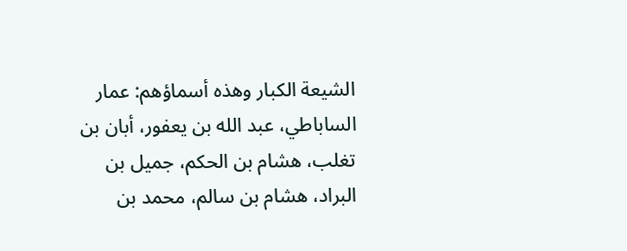الشيعة الكبار وهذه أسماؤهم: عمار الساباطي، عبد الله بن يعفور، أبان بن تغلب، هشام بن الحكم، جميل بن البراد، هشام بن سالم، محمد بن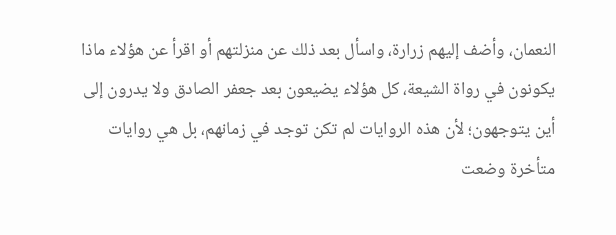النعمان، وأضف إليهم زرارة، واسأل بعد ذلك عن منزلتهم أو اقرأ عن هؤلاء ماذا يكونون في رواة الشيعة، كل هؤلاء يضيعون بعد جعفر الصادق ولا يدرون إلى أين يتوجهون؛ لأن هذه الروايات لم تكن توجد في زمانهم، بل هي روايات متأخرة وضعت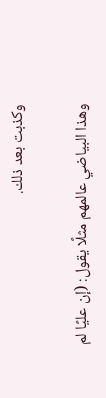وكذبت بعد ذلك.

وهذا البياضي عالمهم مثلًا يقول: (إن عليًا لم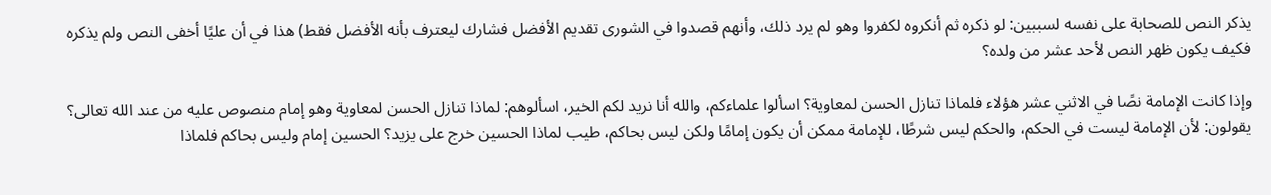يذكر النص للصحابة على نفسه لسببين: لو ذكره ثم أنكروه لكفروا وهو لم يرد ذلك، وأنهم قصدوا في الشورى تقديم الأفضل فشارك ليعترف بأنه الأفضل فقط) هذا في أن عليًا أخفى النص ولم يذكره فكيف يكون ظهر النص لأحد عشر من ولده؟

وإذا كانت الإمامة نصًا في الاثني عشر هؤلاء فلماذا تنازل الحسن لمعاوية؟ اسألوا علماءكم، والله أنا نريد لكم الخير، اسألوهم: لماذا تنازل الحسن لمعاوية وهو إمام منصوص عليه من عند الله تعالى؟ يقولون: لأن الإمامة ليست في الحكم، والحكم ليس شرطًا، للإمامة ممكن أن يكون إمامًا ولكن ليس بحاكم، طيب لماذا الحسين خرج على يزيد؟ الحسين إمام وليس بحاكم فلماذا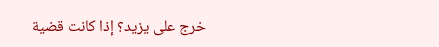خرج على يزيد؟ إذا كانت قضية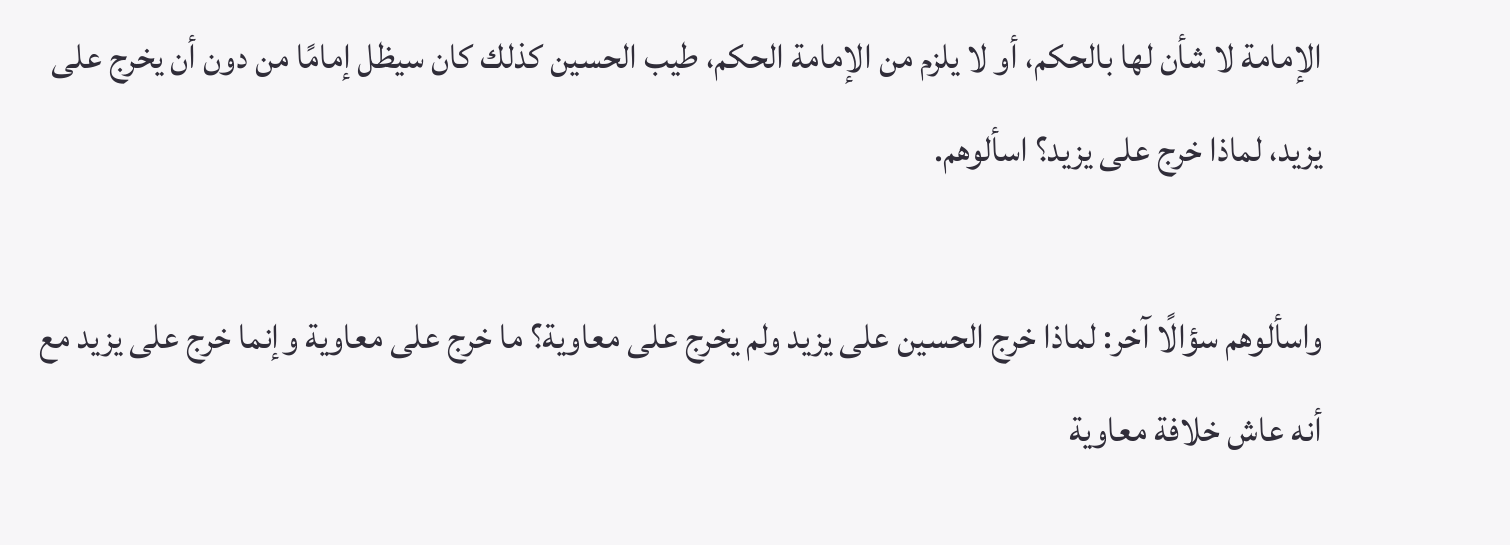الإمامة لا شأن لها بالحكم، أو لا يلزم من الإمامة الحكم، طيب الحسين كذلك كان سيظل إمامًا من دون أن يخرج على يزيد، لماذا خرج على يزيد؟ اسألوهم.

واسألوهم سؤالًا آخر: لماذا خرج الحسين على يزيد ولم يخرج على معاوية؟ ما خرج على معاوية وإنما خرج على يزيد مع أنه عاش خلافة معاوية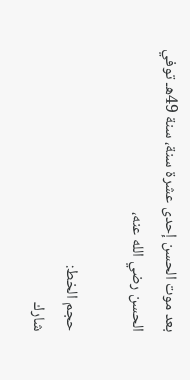بعد موت الحسن إحدى عشرة سنة، سنة 49هـ توفي الحسن رضي الله عنه،

حجم الخط:
شارك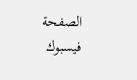الصفحة
فيسبوك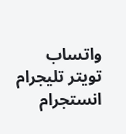واتساب تويتر تليجرام انستجرام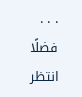. . .
فضلًا انتظر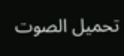تحميل الصوت